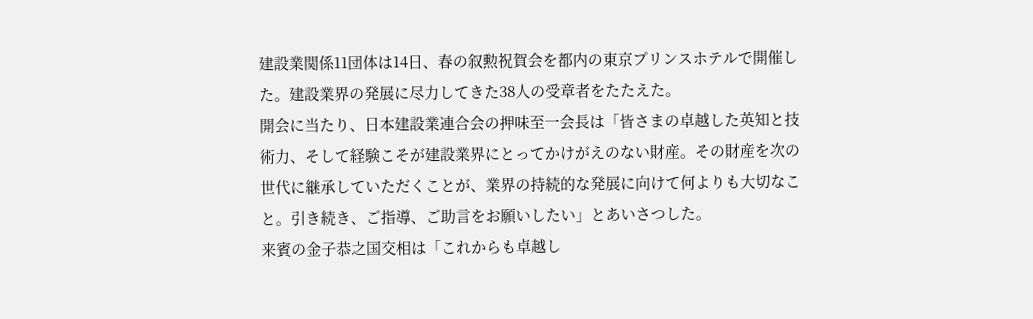建設業関係11団体は14日、春の叙勲祝賀会を都内の東京プリンスホテルで開催した。建設業界の発展に尽力してきた38人の受章者をたたえた。
開会に当たり、日本建設業連合会の押味至一会長は「皆さまの卓越した英知と技術力、そして経験こそが建設業界にとってかけがえのない財産。その財産を次の世代に継承していただくことが、業界の持続的な発展に向けて何よりも大切なこと。引き続き、ご指導、ご助言をお願いしたい」とあいさつした。
来賓の金子恭之国交相は「これからも卓越し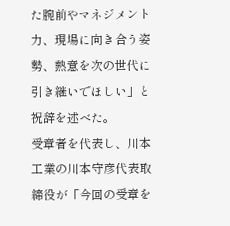た腕前やマネジメント力、現場に向き合う姿勢、熱意を次の世代に引き継いでほしい」と祝辞を述べた。
受章者を代表し、川本工業の川本守彦代表取締役が「今回の受章を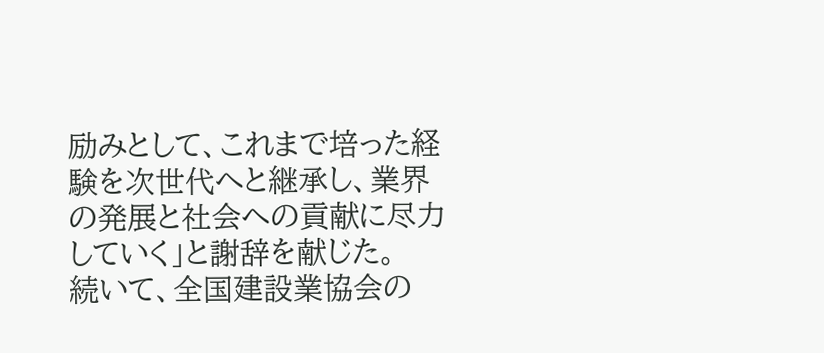励みとして、これまで培った経験を次世代へと継承し、業界の発展と社会への貢献に尽力していく」と謝辞を献じた。
続いて、全国建設業協会の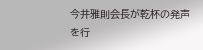今井雅則会長が乾杯の発声を行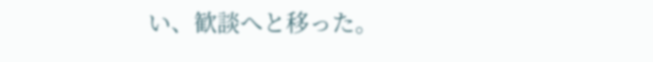い、歓談へと移った。